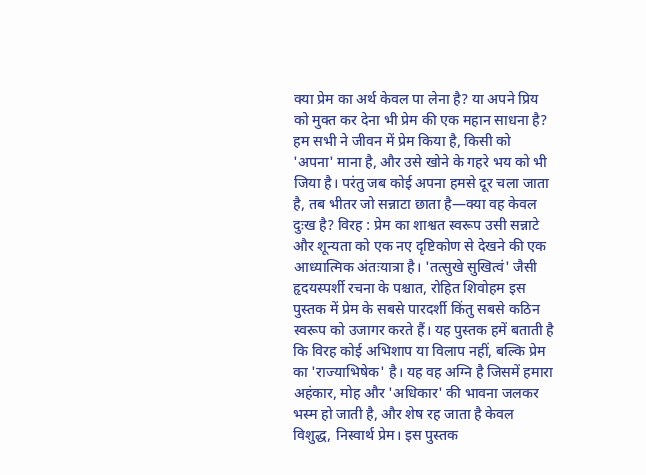क्या प्रेम का अर्थ केवल पा लेना है? या अपने प्रिय को मुक्त कर देना भी प्रेम की एक महान साधना है? हम सभी ने जीवन में प्रेम किया है, किसी को 'अपना' माना है, और उसे खोने के गहरे भय को भी जिया है। परंतु जब कोई अपना हमसे दूर चला जाता है, तब भीतर जो सन्नाटा छाता है—क्या वह केवल दुःख है? विरह : प्रेम का शाश्वत स्वरूप उसी सन्नाटे और शून्यता को एक नए दृष्टिकोण से देखने की एक आध्यात्मिक अंतःयात्रा है। 'तत्सुखे सुखित्वं' जैसी हृदयस्पर्शी रचना के पश्चात, रोहित शिवोहम इस पुस्तक में प्रेम के सबसे पारदर्शी किंतु सबसे कठिन स्वरूप को उजागर करते हैं। यह पुस्तक हमें बताती है कि विरह कोई अभिशाप या विलाप नहीं, बल्कि प्रेम का 'राज्याभिषेक' है। यह वह अग्नि है जिसमें हमारा अहंकार, मोह और 'अधिकार' की भावना जलकर भस्म हो जाती है, और शेष रह जाता है केवल विशुद्ध, निस्वार्थ प्रेम। इस पुस्तक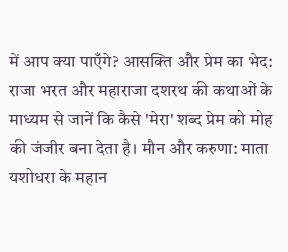में आप क्या पाएँगे? आसक्ति और प्रेम का भेद: राजा भरत और महाराजा दशरथ की कथाओं के माध्यम से जानें कि कैसे 'मेरा' शब्द प्रेम को मोह की जंजीर बना देता है। मौन और करुणा: माता यशोधरा के महान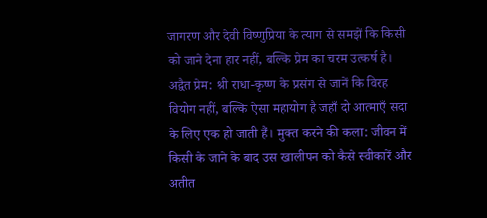जागरण और देवी विष्णुप्रिया के त्याग से समझें कि किसी को जाने देना हार नहीं, बल्कि प्रेम का चरम उत्कर्ष है। अद्वैत प्रेम: श्री राधा-कृष्ण के प्रसंग से जानें कि विरह वियोग नहीं, बल्कि ऐसा महायोग है जहाँ दो आत्माएँ सदा के लिए एक हो जाती हैं। मुक्त करने की कला: जीवन में किसी के जाने के बाद उस खालीपन को कैसे स्वीकारें और अतीत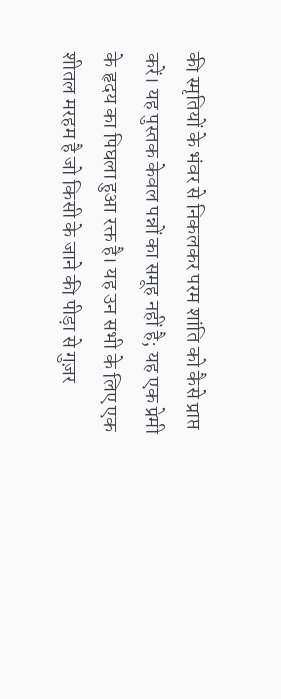की स्मृतियों के भंवर से निकलकर परम शांति को कैसे प्राप्त करें। यह पुस्तक केवल पन्नों का समूह नहीं है; यह एक प्रेमी के हृदय का पिघला हुआ रक्त है। यह उन सभी के लिए एक शीतल मरहम है जो किसी के जाने की पीड़ा से गुज़र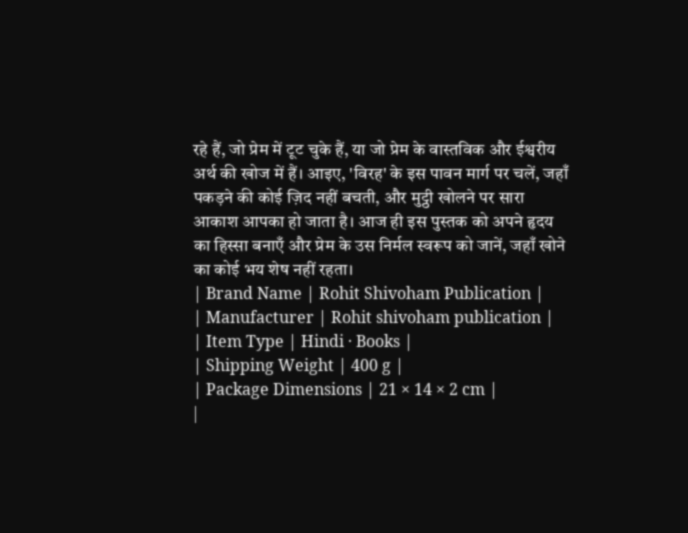रहे हैं, जो प्रेम में टूट चुके हैं, या जो प्रेम के वास्तविक और ईश्वरीय अर्थ की खोज में हैं। आइए, 'विरह' के इस पावन मार्ग पर चलें, जहाँ पकड़ने की कोई ज़िद नहीं बचती, और मुट्ठी खोलने पर सारा आकाश आपका हो जाता है। आज ही इस पुस्तक को अपने हृदय का हिस्सा बनाएँ और प्रेम के उस निर्मल स्वरूप को जानें, जहाँ खोने का कोई भय शेष नहीं रहता।
| Brand Name | Rohit Shivoham Publication |
| Manufacturer | Rohit shivoham publication |
| Item Type | Hindi · Books |
| Shipping Weight | 400 g |
| Package Dimensions | 21 × 14 × 2 cm |
|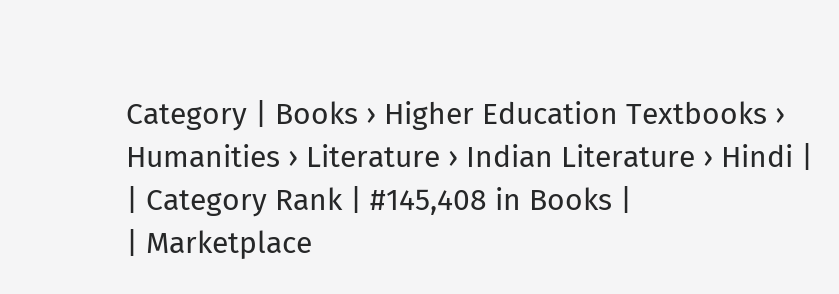Category | Books › Higher Education Textbooks › Humanities › Literature › Indian Literature › Hindi |
| Category Rank | #145,408 in Books |
| Marketplace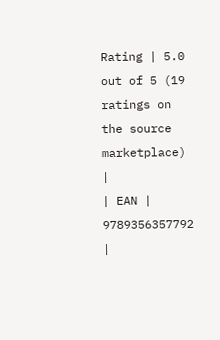Rating | 5.0 out of 5 (19 ratings on the source marketplace) |
| EAN | 9789356357792 |